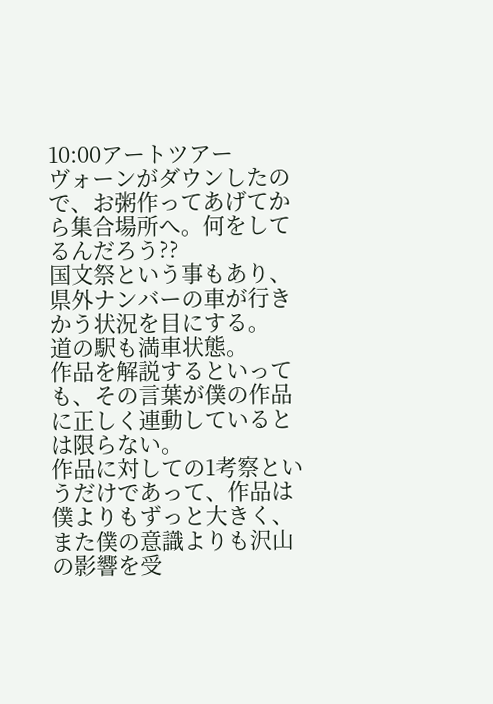10:00アートツアー
ヴォーンがダウンしたので、お粥作ってあげてから集合場所へ。何をしてるんだろう??
国文祭という事もあり、県外ナンバーの車が行きかう状況を目にする。
道の駅も満車状態。
作品を解説するといっても、その言葉が僕の作品に正しく連動しているとは限らない。
作品に対しての1考察というだけであって、作品は僕よりもずっと大きく、また僕の意識よりも沢山の影響を受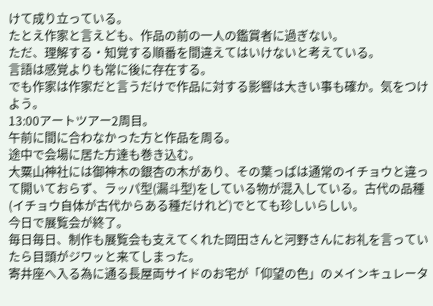けて成り立っている。
たとえ作家と言えども、作品の前の一人の鑑賞者に過ぎない。
ただ、理解する・知覚する順番を間違えてはいけないと考えている。
言語は感覚よりも常に後に存在する。
でも作家は作家だと言うだけで作品に対する影響は大きい事も確か。気をつけよう。
13:00アートツアー2周目。
午前に間に合わなかった方と作品を周る。
途中で会場に居た方達も巻き込む。
大粟山神社には御神木の銀杏の木があり、その葉っぱは通常のイチョウと違って開いておらず、ラッパ型(漏斗型)をしている物が混入している。古代の品種(イチョウ自体が古代からある種だけれど)でとても珍しいらしい。
今日で展覧会が終了。
毎日毎日、制作も展覧会も支えてくれた岡田さんと河野さんにお礼を言っていたら目頭がジワッと来てしまった。
寄井座へ入る為に通る長屋両サイドのお宅が「仰望の色」のメインキュレータ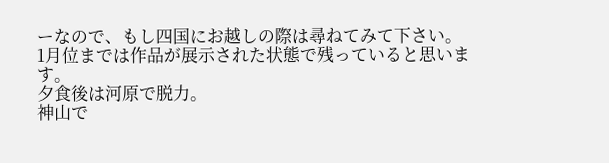ーなので、もし四国にお越しの際は尋ねてみて下さい。
1月位までは作品が展示された状態で残っていると思います。
夕食後は河原で脱力。
神山で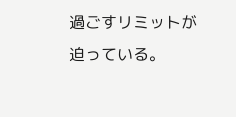過ごすリミットが迫っている。